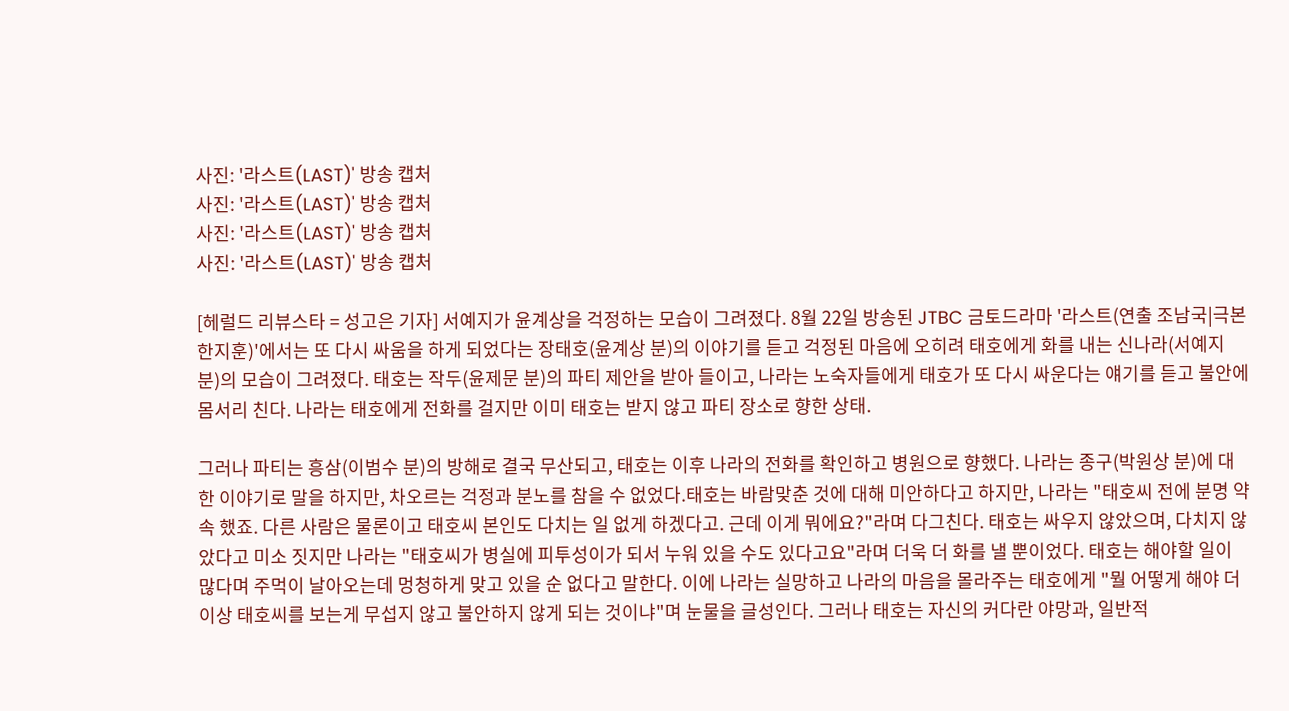사진: '라스트(LAST)' 방송 캡처
사진: '라스트(LAST)' 방송 캡처
사진: '라스트(LAST)' 방송 캡처
사진: '라스트(LAST)' 방송 캡처

[헤럴드 리뷰스타 = 성고은 기자] 서예지가 윤계상을 걱정하는 모습이 그려졌다. 8월 22일 방송된 JTBC 금토드라마 '라스트(연출 조남국|극본 한지훈)'에서는 또 다시 싸움을 하게 되었다는 장태호(윤계상 분)의 이야기를 듣고 걱정된 마음에 오히려 태호에게 화를 내는 신나라(서예지 분)의 모습이 그려졌다. 태호는 작두(윤제문 분)의 파티 제안을 받아 들이고, 나라는 노숙자들에게 태호가 또 다시 싸운다는 얘기를 듣고 불안에 몸서리 친다. 나라는 태호에게 전화를 걸지만 이미 태호는 받지 않고 파티 장소로 향한 상태.

그러나 파티는 흥삼(이범수 분)의 방해로 결국 무산되고, 태호는 이후 나라의 전화를 확인하고 병원으로 향했다. 나라는 종구(박원상 분)에 대한 이야기로 말을 하지만, 차오르는 걱정과 분노를 참을 수 없었다.태호는 바람맞춘 것에 대해 미안하다고 하지만, 나라는 "태호씨 전에 분명 약속 했죠. 다른 사람은 물론이고 태호씨 본인도 다치는 일 없게 하겠다고. 근데 이게 뭐에요?"라며 다그친다. 태호는 싸우지 않았으며, 다치지 않았다고 미소 짓지만 나라는 "태호씨가 병실에 피투성이가 되서 누워 있을 수도 있다고요"라며 더욱 더 화를 낼 뿐이었다. 태호는 해야할 일이 많다며 주먹이 날아오는데 멍청하게 맞고 있을 순 없다고 말한다. 이에 나라는 실망하고 나라의 마음을 몰라주는 태호에게 "뭘 어떻게 해야 더 이상 태호씨를 보는게 무섭지 않고 불안하지 않게 되는 것이냐"며 눈물을 글성인다. 그러나 태호는 자신의 커다란 야망과, 일반적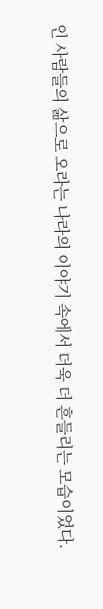인 사람들의 삶으로 오라는 나라의 이야기 속에서 더욱 더 흔들리는 모습이었다.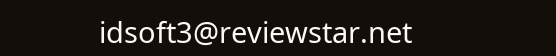idsoft3@reviewstar.net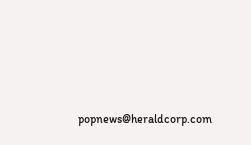popnews@heraldcorp.com